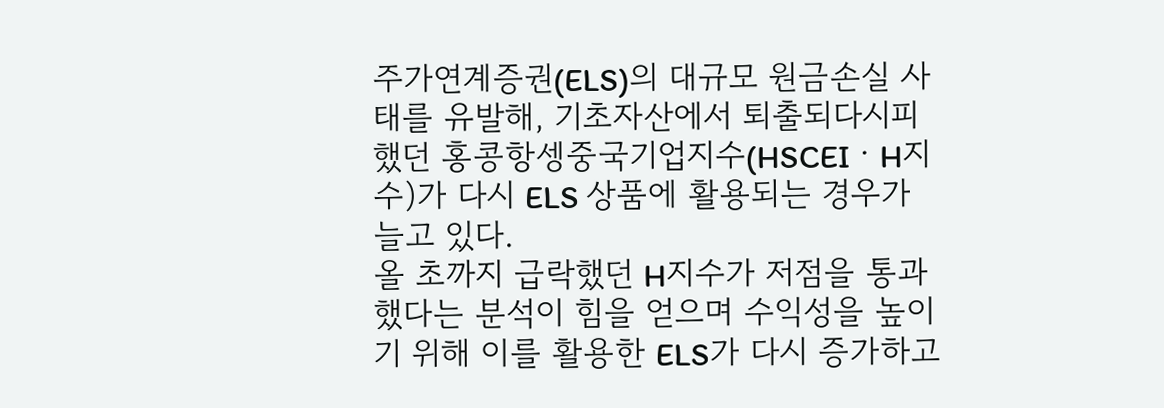주가연계증권(ELS)의 대규모 원금손실 사태를 유발해, 기초자산에서 퇴출되다시피 했던 홍콩항셍중국기업지수(HSCEIㆍH지수)가 다시 ELS 상품에 활용되는 경우가 늘고 있다.
올 초까지 급락했던 H지수가 저점을 통과했다는 분석이 힘을 얻으며 수익성을 높이기 위해 이를 활용한 ELS가 다시 증가하고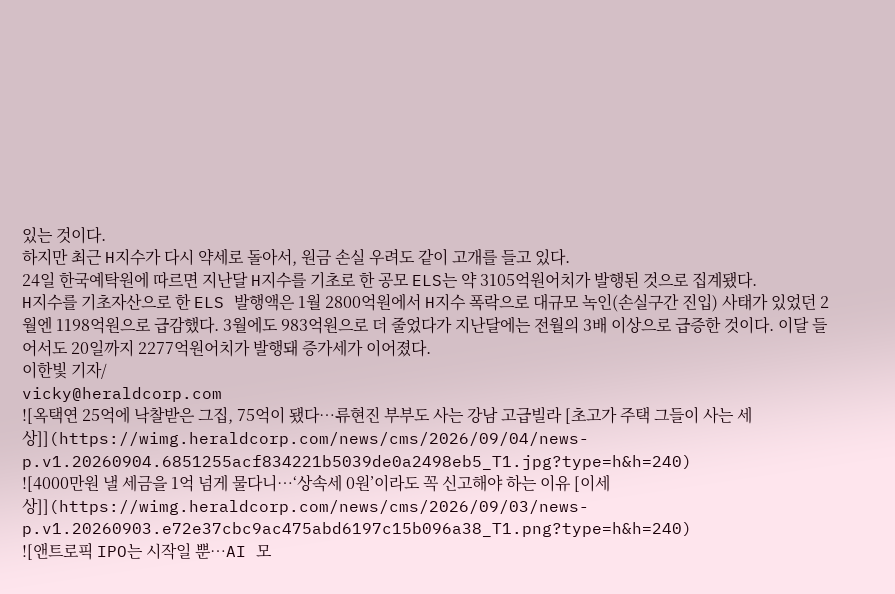있는 것이다.
하지만 최근 H지수가 다시 약세로 돌아서, 원금 손실 우려도 같이 고개를 들고 있다.
24일 한국예탁원에 따르면 지난달 H지수를 기초로 한 공모 ELS는 약 3105억원어치가 발행된 것으로 집계됐다.
H지수를 기초자산으로 한 ELS 발행액은 1월 2800억원에서 H지수 폭락으로 대규모 녹인(손실구간 진입) 사태가 있었던 2월엔 1198억원으로 급감했다. 3월에도 983억원으로 더 줄었다가 지난달에는 전월의 3배 이상으로 급증한 것이다. 이달 들어서도 20일까지 2277억원어치가 발행돼 증가세가 이어졌다.
이한빛 기자/
vicky@heraldcorp.com
![옥택연 25억에 낙찰받은 그집, 75억이 됐다…류현진 부부도 사는 강남 고급빌라 [초고가 주택 그들이 사는 세상]](https://wimg.heraldcorp.com/news/cms/2026/09/04/news-p.v1.20260904.6851255acf834221b5039de0a2498eb5_T1.jpg?type=h&h=240)
![4000만원 낼 세금을 1억 넘게 물다니…‘상속세 0원’이라도 꼭 신고해야 하는 이유 [이세상]](https://wimg.heraldcorp.com/news/cms/2026/09/03/news-p.v1.20260903.e72e37cbc9ac475abd6197c15b096a38_T1.png?type=h&h=240)
![앤트로픽 IPO는 시작일 뿐…AI 모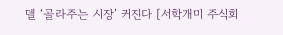델 ‘골라주는 시장’ 커진다 [서학개미 주식회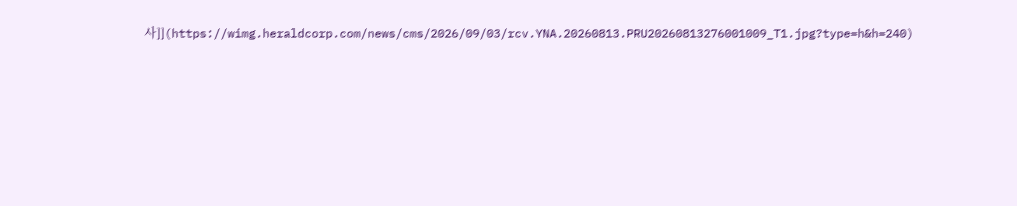사]](https://wimg.heraldcorp.com/news/cms/2026/09/03/rcv.YNA.20260813.PRU20260813276001009_T1.jpg?type=h&h=240)